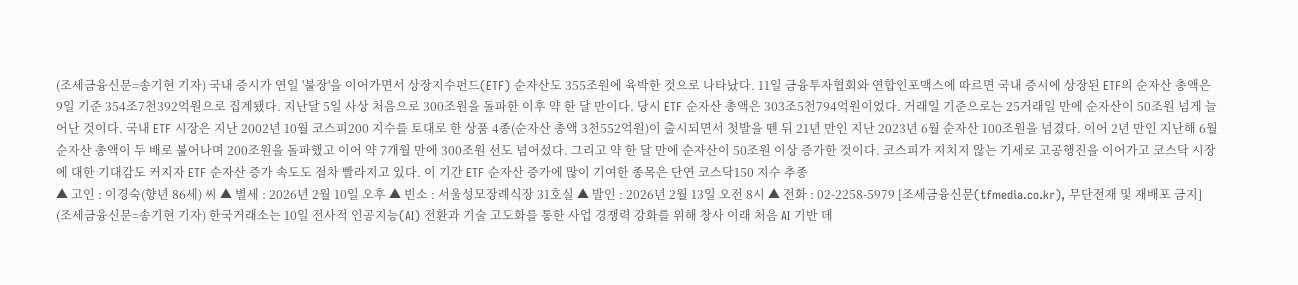(조세금융신문=송기현 기자) 국내 증시가 연일 '불장'을 이어가면서 상장지수펀드(ETF) 순자산도 355조원에 육박한 것으로 나타났다. 11일 금융투자협회와 연합인포맥스에 따르면 국내 증시에 상장된 ETF의 순자산 총액은 9일 기준 354조7천392억원으로 집계됐다. 지난달 5일 사상 처음으로 300조원을 돌파한 이후 약 한 달 만이다. 당시 ETF 순자산 총액은 303조5천794억원이었다. 거래일 기준으로는 25거래일 만에 순자산이 50조원 넘게 늘어난 것이다. 국내 ETF 시장은 지난 2002년 10월 코스피200 지수를 토대로 한 상품 4종(순자산 총액 3천552억원)이 출시되면서 첫발을 뗀 뒤 21년 만인 지난 2023년 6월 순자산 100조원을 넘겼다. 이어 2년 만인 지난해 6월 순자산 총액이 두 배로 불어나며 200조원을 돌파했고 이어 약 7개월 만에 300조원 선도 넘어섰다. 그리고 약 한 달 만에 순자산이 50조원 이상 증가한 것이다. 코스피가 지치지 않는 기세로 고공행진을 이어가고 코스닥 시장에 대한 기대감도 커지자 ETF 순자산 증가 속도도 점차 빨라지고 있다. 이 기간 ETF 순자산 증가에 많이 기여한 종목은 단연 코스닥150 지수 추종
▲ 고인 : 이경숙(향년 86세) 씨 ▲ 별세 : 2026년 2월 10일 오후 ▲ 빈소 : 서울성모장례식장 31호실 ▲ 발인 : 2026년 2월 13일 오전 8시 ▲ 전화 : 02-2258-5979 [조세금융신문(tfmedia.co.kr), 무단전재 및 재배포 금지]
(조세금융신문=송기현 기자) 한국거래소는 10일 전사적 인공지능(AI) 전환과 기술 고도화를 통한 사업 경쟁력 강화를 위해 창사 이래 처음 AI 기반 데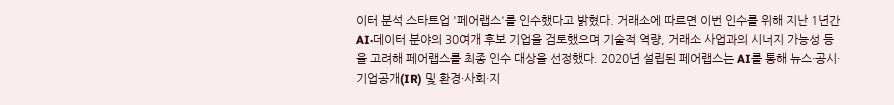이터 분석 스타트업 '페어랩스'를 인수했다고 밝혔다. 거래소에 따르면 이번 인수를 위해 지난 1년간 AI·데이터 분야의 30여개 후보 기업을 검토했으며 기술적 역량, 거래소 사업과의 시너지 가능성 등을 고려해 페어랩스를 최종 인수 대상을 선정했다. 2020년 설립된 페어랩스는 AI를 통해 뉴스·공시·기업공개(IR) 및 환경·사회·지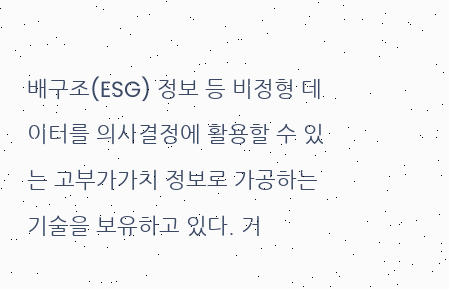배구조(ESG) 정보 등 비정형 데이터를 의사결정에 활용할 수 있는 고부가가치 정보로 가공하는 기술을 보유하고 있다. 거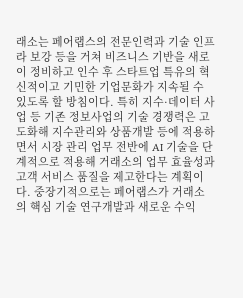래소는 페어랩스의 전문인력과 기술 인프라 보강 등을 거쳐 비즈니스 기반을 새로이 정비하고 인수 후 스타트업 특유의 혁신적이고 기민한 기업문화가 지속될 수 있도록 할 방침이다. 특히 지수·데이터 사업 등 기존 정보사업의 기술 경쟁력은 고도화해 지수관리와 상품개발 등에 적용하면서 시장 관리 업무 전반에 AI 기술을 단계적으로 적용해 거래소의 업무 효율성과 고객 서비스 품질을 제고한다는 계획이다. 중장기적으로는 페어랩스가 거래소의 핵심 기술 연구개발과 새로운 수익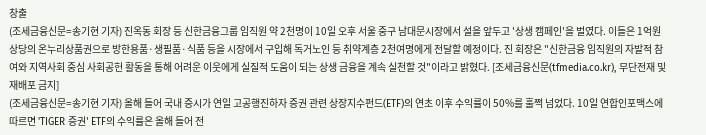창출
(조세금융신문=송기현 기자) 진옥동 회장 등 신한금융그룹 임직원 약 2천명이 10일 오후 서울 중구 남대문시장에서 설을 앞두고 '상생 캠페인'을 벌였다. 이들은 1억원 상당의 온누리상품권으로 방한용품·생필품·식품 등을 시장에서 구입해 독거노인 등 취약계층 2천여명에게 전달할 예정이다. 진 회장은 "신한금융 임직원의 자발적 참여와 지역사회 중심 사회공헌 활동을 통해 어려운 이웃에게 실질적 도움이 되는 상생 금융을 계속 실천할 것"이라고 밝혔다. [조세금융신문(tfmedia.co.kr), 무단전재 및 재배포 금지]
(조세금융신문=송기현 기자) 올해 들어 국내 증시가 연일 고공행진하자 증권 관련 상장지수펀드(ETF)의 연초 이후 수익률이 50%를 훌쩍 넘었다. 10일 연합인포맥스에 따르면 'TIGER 증권' ETF의 수익률은 올해 들어 전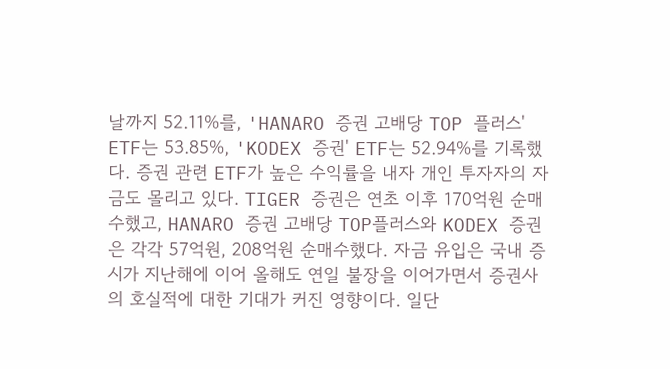날까지 52.11%를, 'HANARO 증권 고배당 TOP 플러스' ETF는 53.85%, 'KODEX 증권' ETF는 52.94%를 기록했다. 증권 관련 ETF가 높은 수익률을 내자 개인 투자자의 자금도 몰리고 있다. TIGER 증권은 연초 이후 170억원 순매수했고, HANARO 증권 고배당 TOP플러스와 KODEX 증권은 각각 57억원, 208억원 순매수했다. 자금 유입은 국내 증시가 지난해에 이어 올해도 연일 불장을 이어가면서 증권사의 호실적에 대한 기대가 커진 영향이다. 일단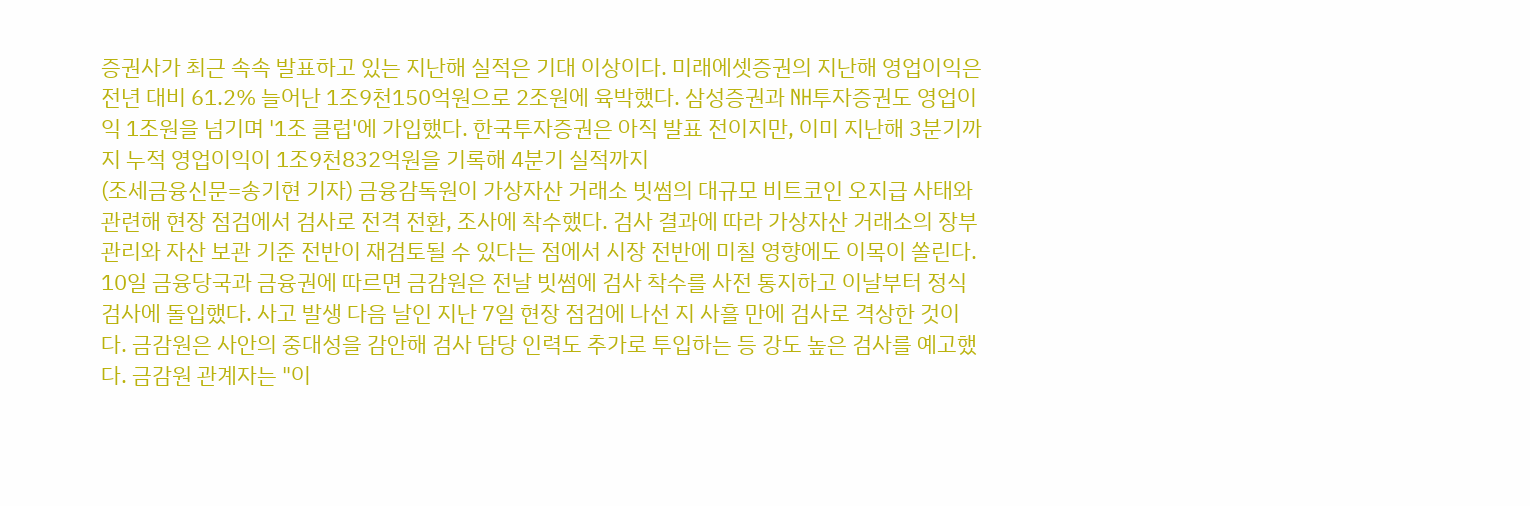증권사가 최근 속속 발표하고 있는 지난해 실적은 기대 이상이다. 미래에셋증권의 지난해 영업이익은 전년 대비 61.2% 늘어난 1조9천150억원으로 2조원에 육박했다. 삼성증권과 NH투자증권도 영업이익 1조원을 넘기며 '1조 클럽'에 가입했다. 한국투자증권은 아직 발표 전이지만, 이미 지난해 3분기까지 누적 영업이익이 1조9천832억원을 기록해 4분기 실적까지
(조세금융신문=송기현 기자) 금융감독원이 가상자산 거래소 빗썸의 대규모 비트코인 오지급 사태와 관련해 현장 점검에서 검사로 전격 전환, 조사에 착수했다. 검사 결과에 따라 가상자산 거래소의 장부 관리와 자산 보관 기준 전반이 재검토될 수 있다는 점에서 시장 전반에 미칠 영향에도 이목이 쏠린다. 10일 금융당국과 금융권에 따르면 금감원은 전날 빗썸에 검사 착수를 사전 통지하고 이날부터 정식 검사에 돌입했다. 사고 발생 다음 날인 지난 7일 현장 점검에 나선 지 사흘 만에 검사로 격상한 것이다. 금감원은 사안의 중대성을 감안해 검사 담당 인력도 추가로 투입하는 등 강도 높은 검사를 예고했다. 금감원 관계자는 "이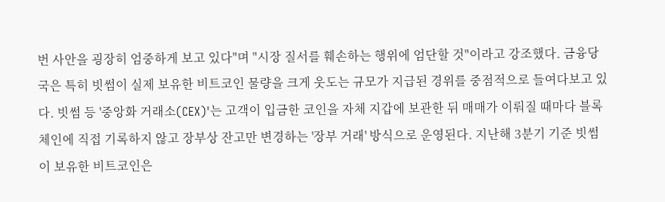번 사안을 굉장히 엄중하게 보고 있다"며 "시장 질서를 훼손하는 행위에 엄단할 것"이라고 강조했다. 금융당국은 특히 빗썸이 실제 보유한 비트코인 물량을 크게 웃도는 규모가 지급된 경위를 중점적으로 들여다보고 있다. 빗썸 등 '중앙화 거래소(CEX)'는 고객이 입금한 코인을 자체 지갑에 보관한 뒤 매매가 이뤄질 때마다 블록체인에 직접 기록하지 않고 장부상 잔고만 변경하는 '장부 거래' 방식으로 운영된다. 지난해 3분기 기준 빗썸이 보유한 비트코인은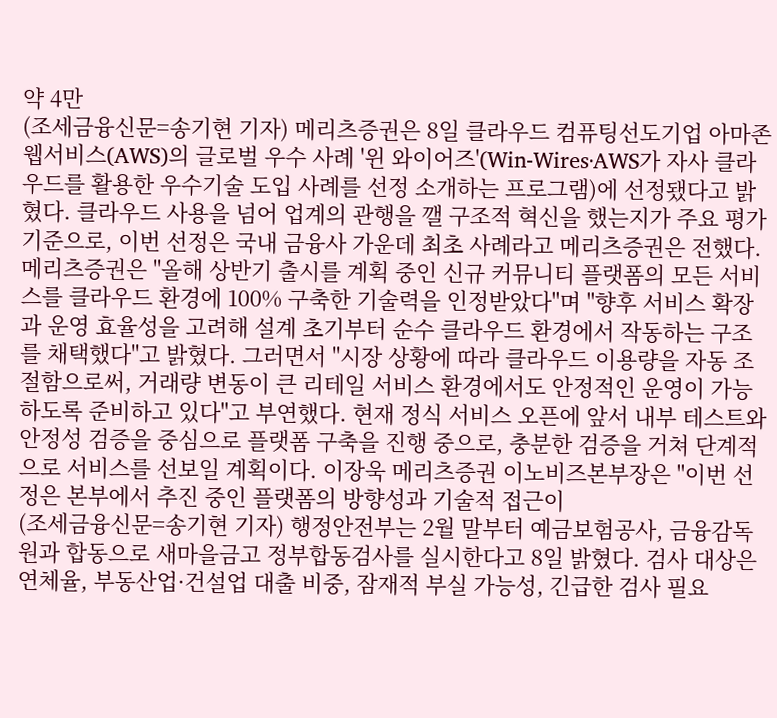약 4만
(조세금융신문=송기현 기자) 메리츠증권은 8일 클라우드 컴퓨팅선도기업 아마존웹서비스(AWS)의 글로벌 우수 사례 '윈 와이어즈'(Win-Wires·AWS가 자사 클라우드를 활용한 우수기술 도입 사례를 선정 소개하는 프로그램)에 선정됐다고 밝혔다. 클라우드 사용을 넘어 업계의 관행을 깰 구조적 혁신을 했는지가 주요 평가 기준으로, 이번 선정은 국내 금융사 가운데 최초 사례라고 메리츠증권은 전했다. 메리츠증권은 "올해 상반기 출시를 계획 중인 신규 커뮤니티 플랫폼의 모든 서비스를 클라우드 환경에 100% 구축한 기술력을 인정받았다"며 "향후 서비스 확장과 운영 효율성을 고려해 설계 초기부터 순수 클라우드 환경에서 작동하는 구조를 채택했다"고 밝혔다. 그러면서 "시장 상황에 따라 클라우드 이용량을 자동 조절함으로써, 거래량 변동이 큰 리테일 서비스 환경에서도 안정적인 운영이 가능하도록 준비하고 있다"고 부연했다. 현재 정식 서비스 오픈에 앞서 내부 테스트와 안정성 검증을 중심으로 플랫폼 구축을 진행 중으로, 충분한 검증을 거쳐 단계적으로 서비스를 선보일 계획이다. 이장욱 메리츠증권 이노비즈본부장은 "이번 선정은 본부에서 추진 중인 플랫폼의 방향성과 기술적 접근이
(조세금융신문=송기현 기자) 행정안전부는 2월 말부터 예금보험공사, 금융감독원과 합동으로 새마을금고 정부합동검사를 실시한다고 8일 밝혔다. 검사 대상은 연체율, 부동산업·건설업 대출 비중, 잠재적 부실 가능성, 긴급한 검사 필요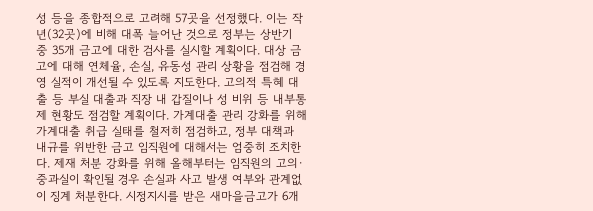성 등을 종합적으로 고려해 57곳을 선정했다. 이는 작년(32곳)에 비해 대폭 늘어난 것으로 정부는 상반기 중 35개 금고에 대한 검사를 실시할 계획이다. 대상 금고에 대해 연체율, 손실, 유동성 관리 상황을 점검해 경영 실적이 개선될 수 있도록 지도한다. 고의적 특혜 대출 등 부실 대출과 직장 내 갑질이나 성 비위 등 내부통제 현황도 점검할 계획이다. 가계대출 관리 강화를 위해 가계대출 취급 실태를 철저히 점검하고, 정부 대책과 내규를 위반한 금고 임직원에 대해서는 엄중히 조치한다. 제재 처분 강화를 위해 올해부터는 임직원의 고의·중과실이 확인될 경우 손실과 사고 발생 여부와 관계없이 징계 처분한다. 시정지시를 받은 새마을금고가 6개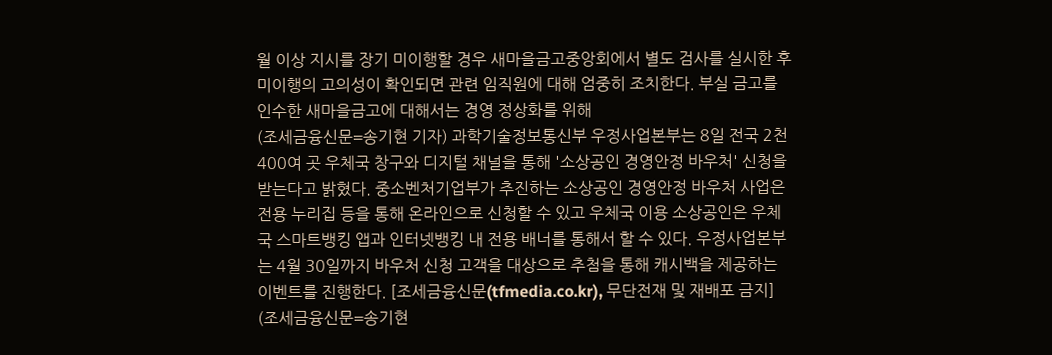월 이상 지시를 장기 미이행할 경우 새마을금고중앙회에서 별도 검사를 실시한 후 미이행의 고의성이 확인되면 관련 임직원에 대해 엄중히 조치한다. 부실 금고를 인수한 새마을금고에 대해서는 경영 정상화를 위해
(조세금융신문=송기현 기자) 과학기술정보통신부 우정사업본부는 8일 전국 2천400여 곳 우체국 창구와 디지털 채널을 통해 '소상공인 경영안정 바우처' 신청을 받는다고 밝혔다. 중소벤처기업부가 추진하는 소상공인 경영안정 바우처 사업은 전용 누리집 등을 통해 온라인으로 신청할 수 있고 우체국 이용 소상공인은 우체국 스마트뱅킹 앱과 인터넷뱅킹 내 전용 배너를 통해서 할 수 있다. 우정사업본부는 4월 30일까지 바우처 신청 고객을 대상으로 추첨을 통해 캐시백을 제공하는 이벤트를 진행한다. [조세금융신문(tfmedia.co.kr), 무단전재 및 재배포 금지]
(조세금융신문=송기현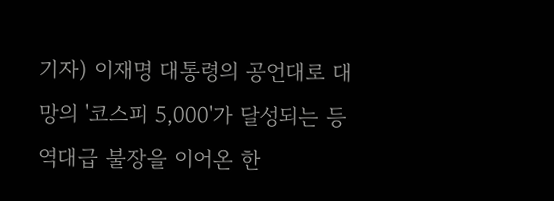기자) 이재명 대통령의 공언대로 대망의 '코스피 5,000'가 달성되는 등 역대급 불장을 이어온 한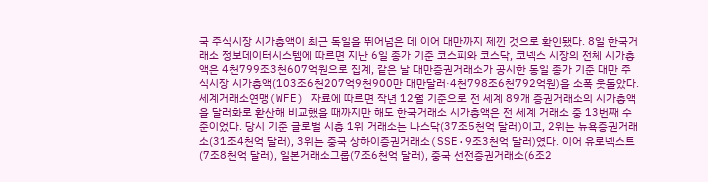국 주식시장 시가총액이 최근 독일을 뛰어넘은 데 이어 대만까지 제낀 것으로 확인됐다. 8일 한국거래소 정보데이터시스템에 따르면 지난 6일 종가 기준 코스피와 코스닥, 코넥스 시장의 전체 시가총액은 4천799조3천607억원으로 집계, 같은 날 대만증권거래소가 공시한 동일 종가 기준 대만 주식시장 시가총액(103조6천207억9천900만 대만달러·4천798조6천792억원)을 소폭 웃돌았다. 세계거래소연맹(WFE) 자료에 따르면 작년 12월 기준으로 전 세계 89개 증권거래소의 시가총액을 달러화로 환산해 비교했을 때까지만 해도 한국거래소 시가총액은 전 세계 거래소 중 13번째 수준이었다. 당시 기준 글로벌 시총 1위 거래소는 나스닥(37조5천억 달러)이고, 2위는 뉴욕증권거래소(31조4천억 달러), 3위는 중국 상하이증권거래소(SSE·9조3천억 달러)였다. 이어 유로넥스트(7조8천억 달러), 일본거래소그룹(7조6천억 달러), 중국 선전증권거래소(6조2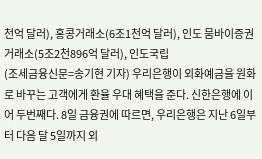천억 달러), 홍콩거래소(6조1천억 달러), 인도 뭄바이증권거래소(5조2천896억 달러), 인도국립
(조세금융신문=송기현 기자) 우리은행이 외화예금을 원화로 바꾸는 고객에게 환율 우대 혜택을 준다. 신한은행에 이어 두번째다. 8일 금융권에 따르면, 우리은행은 지난 6일부터 다음 달 5일까지 외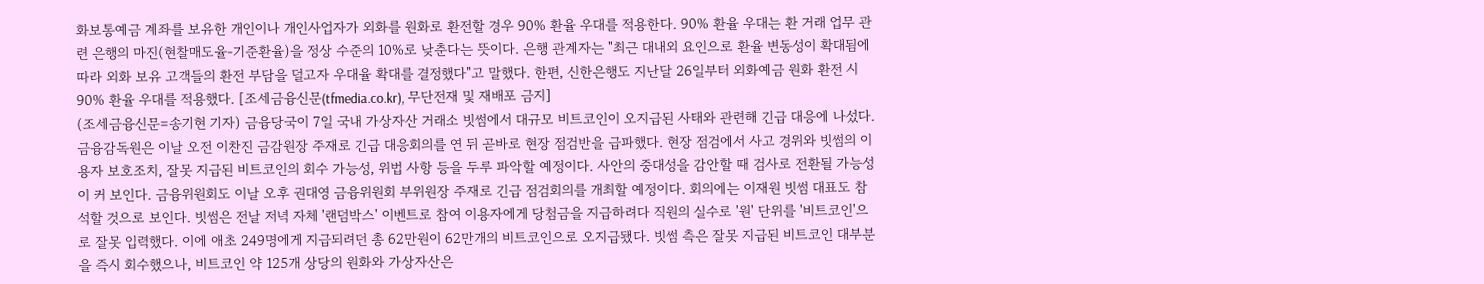화보통예금 계좌를 보유한 개인이나 개인사업자가 외화를 원화로 환전할 경우 90% 환율 우대를 적용한다. 90% 환율 우대는 환 거래 업무 관련 은행의 마진(현찰매도율-기준환율)을 정상 수준의 10%로 낮춘다는 뜻이다. 은행 관계자는 "최근 대내외 요인으로 환율 변동성이 확대됨에 따라 외화 보유 고객들의 환전 부담을 덜고자 우대율 확대를 결정했다"고 말했다. 한편, 신한은행도 지난달 26일부터 외화예금 원화 환전 시 90% 환율 우대를 적용했다. [조세금융신문(tfmedia.co.kr), 무단전재 및 재배포 금지]
(조세금융신문=송기현 기자) 금융당국이 7일 국내 가상자산 거래소 빗썸에서 대규모 비트코인이 오지급된 사태와 관련해 긴급 대응에 나섰다. 금융감독원은 이날 오전 이찬진 금감원장 주재로 긴급 대응회의를 연 뒤 곧바로 현장 점검반을 급파했다. 현장 점검에서 사고 경위와 빗썸의 이용자 보호조치, 잘못 지급된 비트코인의 회수 가능성, 위법 사항 등을 두루 파악할 예정이다. 사안의 중대성을 감안할 때 검사로 전환될 가능성이 커 보인다. 금융위원회도 이날 오후 권대영 금융위원회 부위원장 주재로 긴급 점검회의를 개최할 예정이다. 회의에는 이재원 빗썸 대표도 참석할 것으로 보인다. 빗썸은 전날 저녁 자체 '랜덤박스' 이벤트로 참여 이용자에게 당첨금을 지급하려다 직원의 실수로 '원' 단위를 '비트코인'으로 잘못 입력했다. 이에 애초 249명에게 지급되려던 총 62만원이 62만개의 비트코인으로 오지급됐다. 빗썸 측은 잘못 지급된 비트코인 대부분을 즉시 회수했으나, 비트코인 약 125개 상당의 원화와 가상자산은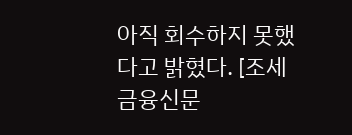아직 회수하지 못했다고 밝혔다. [조세금융신문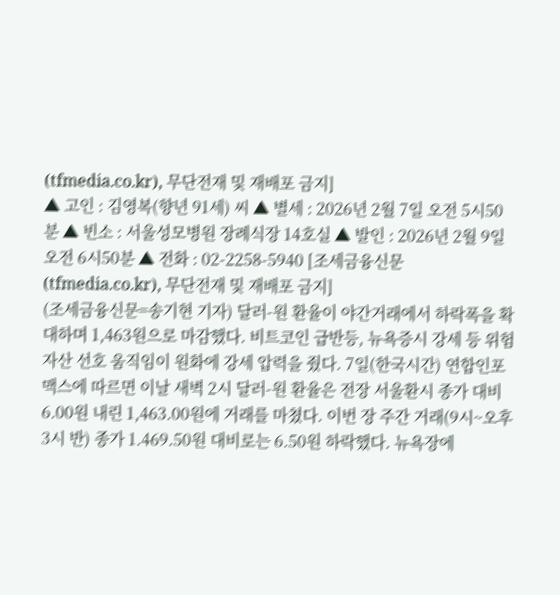(tfmedia.co.kr), 무단전재 및 재배포 금지]
▲ 고인 : 김영복(향년 91세) 씨 ▲ 별세 : 2026년 2월 7일 오전 5시50분 ▲ 빈소 : 서울성모병원 장례식장 14호실 ▲ 발인 : 2026년 2월 9일 오전 6시50분 ▲ 전화 : 02-2258-5940 [조세금융신문(tfmedia.co.kr), 무단전재 및 재배포 금지]
(조세금융신문=송기현 기자) 달러-원 환율이 야간거래에서 하락폭을 확대하며 1,463원으로 마감했다. 비트코인 급반등, 뉴욕증시 강세 등 위험자산 선호 움직임이 원화에 강세 압력을 줬다. 7일(한국시간) 연합인포맥스에 따르면 이날 새벽 2시 달러-원 환율은 전장 서울환시 종가 대비 6.00원 내린 1,463.00원에 거래를 마쳤다. 이번 장 주간 거래(9시~오후 3시 반) 종가 1.469.50원 대비로는 6.50원 하락했다. 뉴욕장에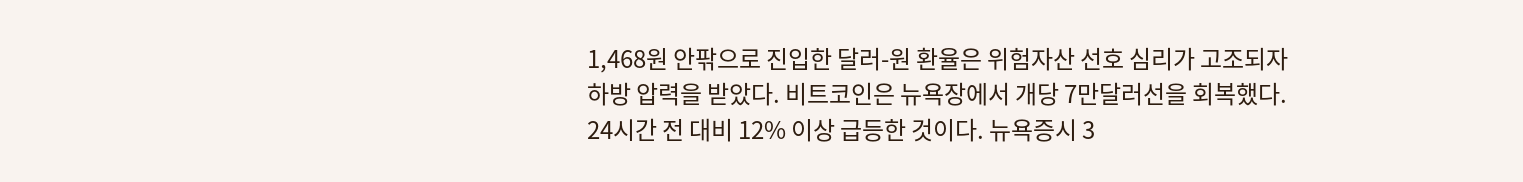1,468원 안팎으로 진입한 달러-원 환율은 위험자산 선호 심리가 고조되자 하방 압력을 받았다. 비트코인은 뉴욕장에서 개당 7만달러선을 회복했다. 24시간 전 대비 12% 이상 급등한 것이다. 뉴욕증시 3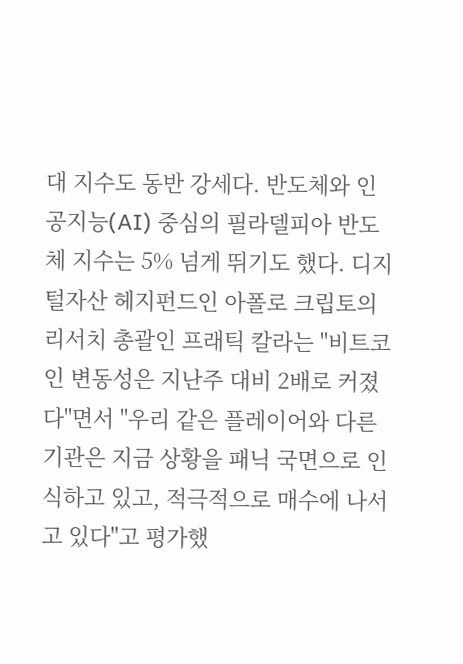대 지수도 동반 강세다. 반도체와 인공지능(AI) 중심의 필라델피아 반도체 지수는 5% 넘게 뛰기도 했다. 디지털자산 헤지펀드인 아폴로 크립토의 리서치 총괄인 프래틱 칼라는 "비트코인 변동성은 지난주 대비 2배로 커졌다"면서 "우리 같은 플레이어와 다른 기관은 지금 상황을 패닉 국면으로 인식하고 있고, 적극적으로 매수에 나서고 있다"고 평가했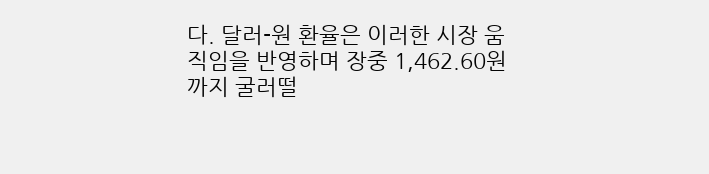다. 달러-원 환율은 이러한 시장 움직임을 반영하며 장중 1,462.60원까지 굴러떨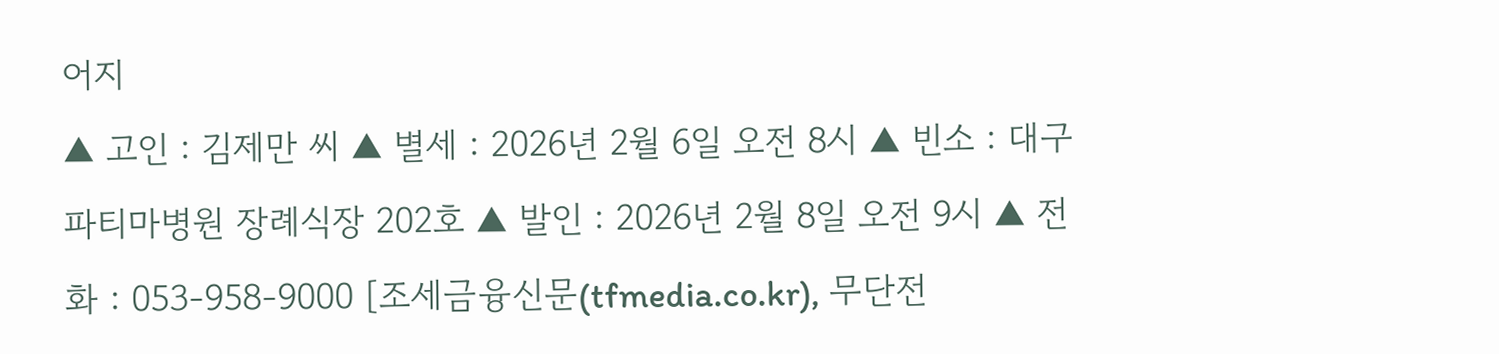어지
▲ 고인 : 김제만 씨 ▲ 별세 : 2026년 2월 6일 오전 8시 ▲ 빈소 : 대구파티마병원 장례식장 202호 ▲ 발인 : 2026년 2월 8일 오전 9시 ▲ 전화 : 053-958-9000 [조세금융신문(tfmedia.co.kr), 무단전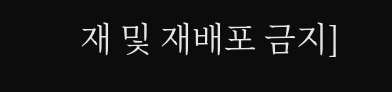재 및 재배포 금지]